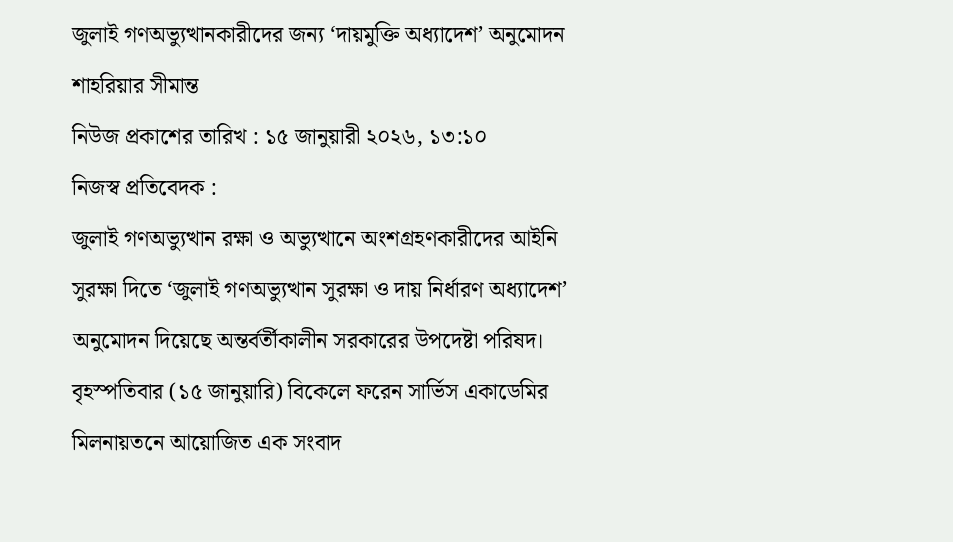জুলাই গণঅভ্যুত্থানকারীদের জন্য ‘দায়মুক্তি অধ্যাদেশ’ অনুমোদন
শাহরিয়ার সীমান্ত
নিউজ প্রকাশের তারিখ : ১৫ জানুয়ারী ২০২৬, ১৩:১০
নিজস্ব প্রতিবেদক :
জুলাই গণঅভ্যুত্থান রক্ষা ও অভ্যুত্থানে অংশগ্রহণকারীদের আইনি সুরক্ষা দিতে ‘জুলাই গণঅভ্যুত্থান সুরক্ষা ও দায় নির্ধারণ অধ্যাদেশ’ অনুমোদন দিয়েছে অন্তর্বর্তীকালীন সরকারের উপদেষ্টা পরিষদ। বৃহস্পতিবার (১৫ জানুয়ারি) বিকেলে ফরেন সার্ভিস একাডেমির মিলনায়তনে আয়োজিত এক সংবাদ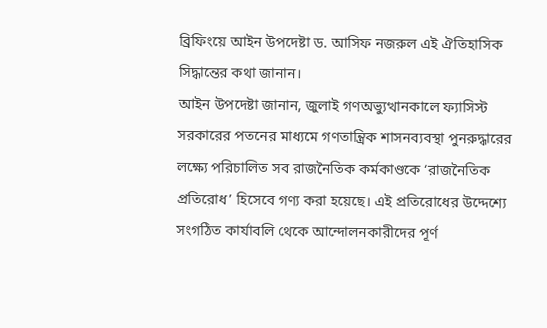ব্রিফিংয়ে আইন উপদেষ্টা ড. আসিফ নজরুল এই ঐতিহাসিক সিদ্ধান্তের কথা জানান।
আইন উপদেষ্টা জানান, জুলাই গণঅভ্যুত্থানকালে ফ্যাসিস্ট সরকারের পতনের মাধ্যমে গণতান্ত্রিক শাসনব্যবস্থা পুনরুদ্ধারের লক্ষ্যে পরিচালিত সব রাজনৈতিক কর্মকাণ্ডকে ‘রাজনৈতিক প্রতিরোধ’ হিসেবে গণ্য করা হয়েছে। এই প্রতিরোধের উদ্দেশ্যে সংগঠিত কার্যাবলি থেকে আন্দোলনকারীদের পূর্ণ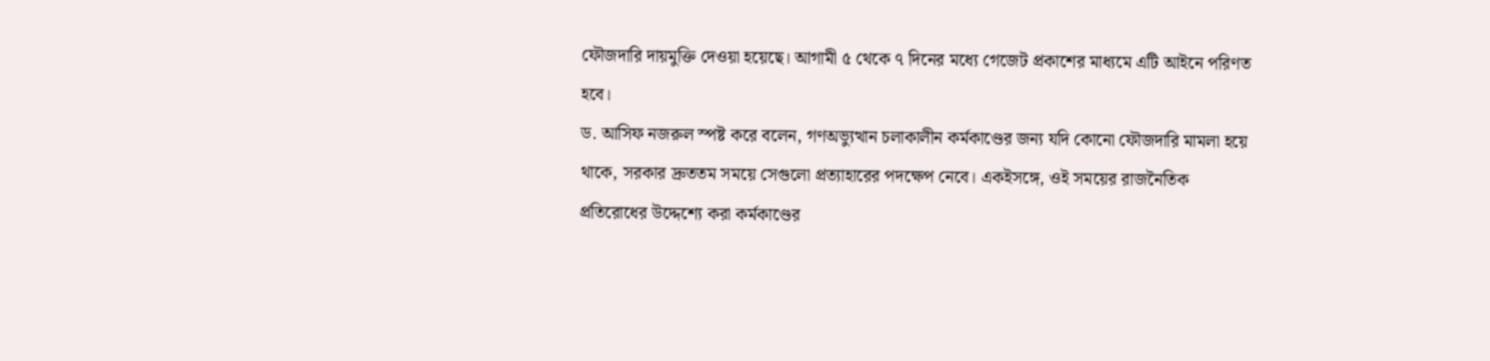ফৌজদারি দায়মুক্তি দেওয়া হয়েছে। আগামী ৫ থেকে ৭ দিনের মধ্যে গেজেট প্রকাশের মাধ্যমে এটি আইনে পরিণত হবে।
ড. আসিফ নজরুল স্পষ্ট করে বলেন, গণঅভ্যুত্থান চলাকালীন কর্মকাণ্ডের জন্য যদি কোনো ফৌজদারি মামলা হয়ে থাকে, সরকার দ্রুততম সময়ে সেগুলো প্রত্যাহারের পদক্ষেপ নেবে। একইসঙ্গে, ওই সময়ের রাজনৈতিক প্রতিরোধের উদ্দেশ্যে করা কর্মকাণ্ডের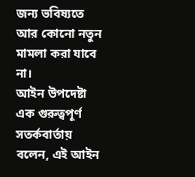জন্য ভবিষ্যতে আর কোনো নতুন মামলা করা যাবে না।
আইন উপদেষ্টা এক গুরুত্বপূর্ণ সতর্কবার্তায় বলেন, এই আইন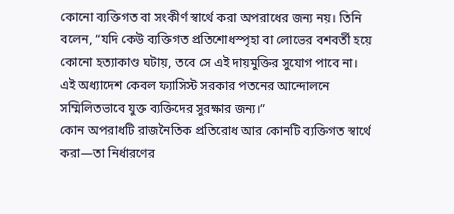কোনো ব্যক্তিগত বা সংকীর্ণ স্বার্থে করা অপরাধের জন্য নয়। তিনি বলেন, “যদি কেউ ব্যক্তিগত প্রতিশোধস্পৃহা বা লোভের বশবর্তী হয়ে কোনো হত্যাকাণ্ড ঘটায়, তবে সে এই দায়মুক্তির সুযোগ পাবে না। এই অধ্যাদেশ কেবল ফ্যাসিস্ট সরকার পতনের আন্দোলনে সম্মিলিতভাবে যুক্ত ব্যক্তিদের সুরক্ষার জন্য।”
কোন অপরাধটি রাজনৈতিক প্রতিরোধ আর কোনটি ব্যক্তিগত স্বার্থে করা—তা নির্ধারণের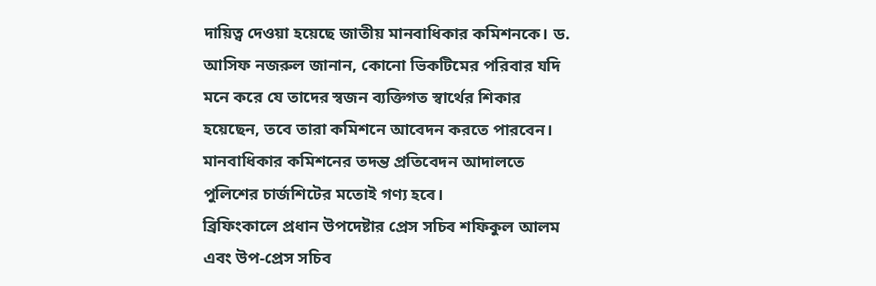দায়িত্ব দেওয়া হয়েছে জাতীয় মানবাধিকার কমিশনকে। ড. আসিফ নজরুল জানান, কোনো ভিকটিমের পরিবার যদি মনে করে যে তাদের স্বজন ব্যক্তিগত স্বার্থের শিকার হয়েছেন, তবে তারা কমিশনে আবেদন করতে পারবেন। মানবাধিকার কমিশনের তদন্ত প্রতিবেদন আদালতে পুলিশের চার্জশিটের মতোই গণ্য হবে।
ব্রিফিংকালে প্রধান উপদেষ্টার প্রেস সচিব শফিকুল আলম এবং উপ-প্রেস সচিব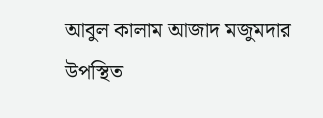আবুল কালাম আজাদ মজুমদার উপস্থিত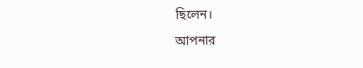ছিলেন।
আপনার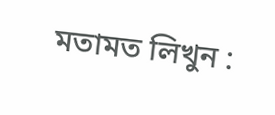মতামত লিখুন :